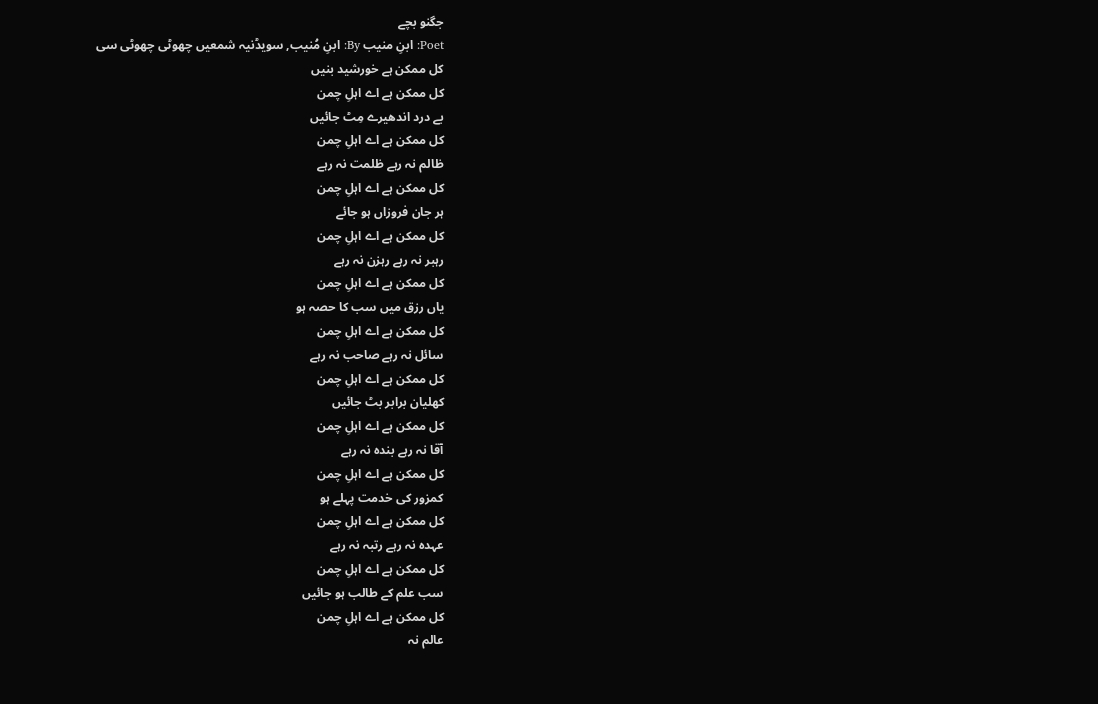جگنو بچے
Poet: ابنِ منیب By: ابنِ مُنیب, سویڈنیہ شمعیں چھوٹی چھوٹی سی
کل ممکن ہے خورشید بنیں
کل ممکن ہے اے اہلِ چمن
بے درد اندھیرے مِٹ جائیں
کل ممکن ہے اے اہلِ چمن
ظالم نہ رہے ظلمت نہ رہے
کل ممکن ہے اے اہلِ چمن
ہر جان فروزاں ہو جائے
کل ممکن ہے اے اہلِ چمن
رہبر نہ رہے رہزن نہ رہے
کل ممکن ہے اے اہلِ چمن
یاں رزق میں سب کا حصہ ہو
کل ممکن ہے اے اہلِ چمن
سائل نہ رہے صاحب نہ رہے
کل ممکن ہے اے اہلِ چمن
کھلیان برابر بٹ جائیں
کل ممکن ہے اے اہلِ چمن
آقا نہ رہے بندہ نہ رہے
کل ممکن ہے اے اہلِ چمن
کمزور کی خدمت پہلے ہو
کل ممکن ہے اے اہلِ چمن
عہدہ نہ رہے رتبہ نہ رہے
کل ممکن ہے اے اہلِ چمن
سب علم کے طالب ہو جائیں
کل ممکن ہے اے اہلِ چمن
عالم نہ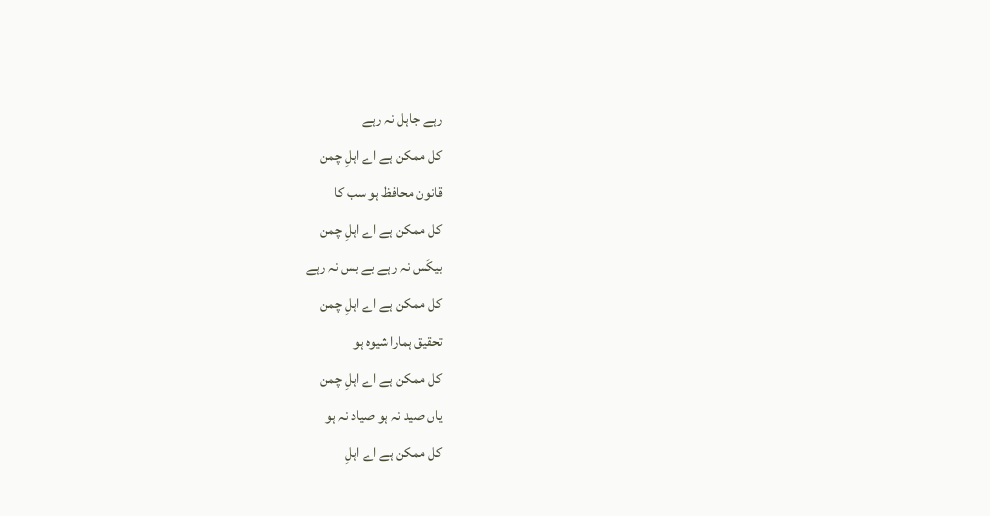رہے جاہل نہ رہے
کل ممکن ہے اے اہلِ چمن
قانون محافظ ہو سب کا
کل ممکن ہے اے اہلِ چمن
بیکَس نہ رہے بے بس نہ رہے
کل ممکن ہے اے اہلِ چمن
تحقیق ہمارا شیوہ ہو
کل ممکن ہے اے اہلِ چمن
یاں صید نہ ہو صیاد نہ ہو
کل ممکن ہے اے اہلِ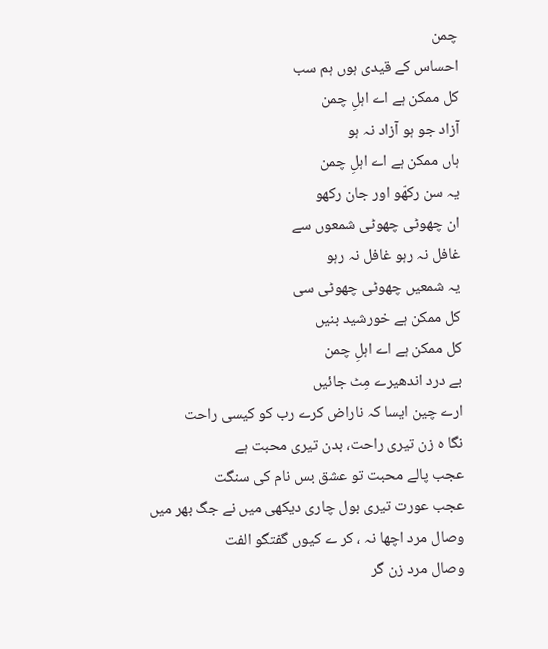چمن
احساس کے قیدی ہوں ہم سب
کل ممکن ہے اے اہلِ چمن
آزاد جو ہو آزاد نہ ہو
ہاں ممکن ہے اے اہلِ چمن
یہ سن رکھّو اور جان رکھو
ان چھوٹی چھوٹی شمعوں سے
غافل نہ رہو غافل نہ رہو
یہ شمعیں چھوٹی چھوٹی سی
کل ممکن ہے خورشید بنیں
کل ممکن ہے اے اہلِ چمن
بے درد اندھیرے مِٹ جائیں
ارے چین ایسا کہ ناراض کرے رب کو کیسی راحت
نگا ہ زن تیری راحت، بدن تیری محبت ہے
عجب پالے محبت تو عشق بس نام کی سنگت
عجب عورت تیری بول چاری دیکھی میں نے جگ بھر میں
وصال مرد اچھا نہ ، کر ے کیوں گفتگو الفت
وصال مرد زن گر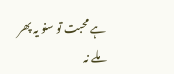ہے محبت تو سنو یہ پھر
ملے نہ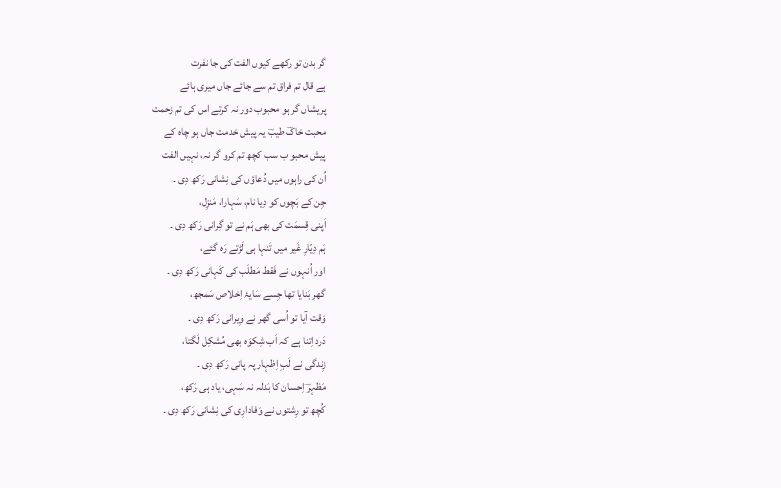گر بدن تو رکھے کیوں الفت کی جا نفرت
ہے قال تم فراق تم سے جائے جاں میری ہائے
پریشاں گر ہو محبوب دور نہ کرتے اس کی تم زحمت
محبت خاکؔ طیبؔ یہ پیش خدمت جاں ہو چاہ کے
پیش محبو ب سب کچھ تم کرو گر نہ، نہیں الفت
اُن کی راہوں میں دُعاؤں کی نِشانی رَکھ دِی ۔
جِن کے بَچوں کو دِیا نام، سَہارا، مَنزِل،
اَپنی قِسمَت کی بھی ہَم نے تو گِرانی رَکھ دِی ۔
ہَم دِیّارِ غَیر میں تَنہا ہی لَڑتے رَہ گئے،
اور اُنہوں نے فَقط مَطلَب کی کَہانی رَکھ دِی ۔
گھر بَنایا تھا جِسے سَایۂ اِخلاص سَمجھ،
وَقت آیا تو اُسی گھر نے وِیرانی رَکھ دِی ۔
دَرد اِتنا ہے کہ اَب شِکوَہ بھی مُشکِل لَگتا،
زِندگی نے لَبِ اِظہار پہ پانی رَکھ دِی ۔
مَظہرؔ اِحسان کا بَدلہ نہ سَہی، یاد ہی رَکھ،
کُچھ تو رِشتوں نے وَفادارِی کی نِشانی رَکھ دِی ۔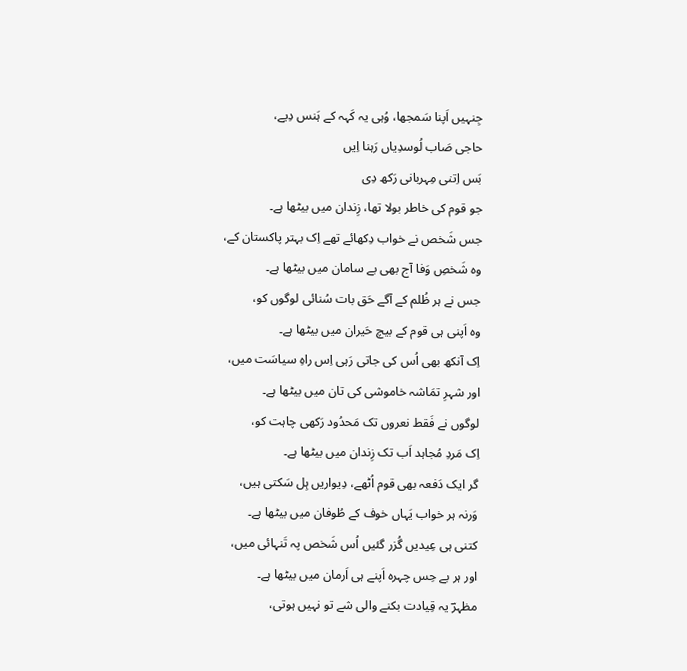جِنہیں اَپنا سَمجھا، وُہی یہ کَہہ کے ہَنس دِیے،
حاجی صَاب لُوسدِیاں رَہنا اِیں
بَس اِتنی مِہربانی رَکھ دِی
جو قوم کی خاطر بولا تھا، زِندان میں بیٹھا ہے۔
جس شَخص نے خواب دِکھائے تھے اِک بہتر پاکستان کے،
وہ شَخصِ وَفا آج بھی بے سامان میں بیٹھا ہے۔
جس نے ہر ظُلم کے آگے حَق بات سُنائی لوگوں کو،
وہ اَپنی ہی قوم کے بیچ حَیران میں بیٹھا ہے۔
اِک آنکھ بھی اُس کی جاتی رَہی اِس راہِ سیاسَت میں،
اور شہرِ تمَاشہ خاموشی کی تان میں بیٹھا ہے۔
لوگوں نے فَقط نعروں تک مَحدُود رَکھی چاہت کو،
اِک مَردِ مُجاہد اَب تک زِندان میں بیٹھا ہے۔
گر ایک دَفعہ بھی قوم اُٹھے، دِیواریں ہِل سَکتی ہیں،
وَرنہ ہر خواب یَہاں خوف کے طُوفان میں بیٹھا ہے۔
کتنی ہی عِیدیں گُزر گئیں اُس شَخص پہ تَنہائی میں،
اور ہر بے حِس چہرہ اَپنے ہی اَرمان میں بیٹھا ہے۔
مظہرؔ یہ قِیادت بکنے والی شے تو نہیں ہوتی،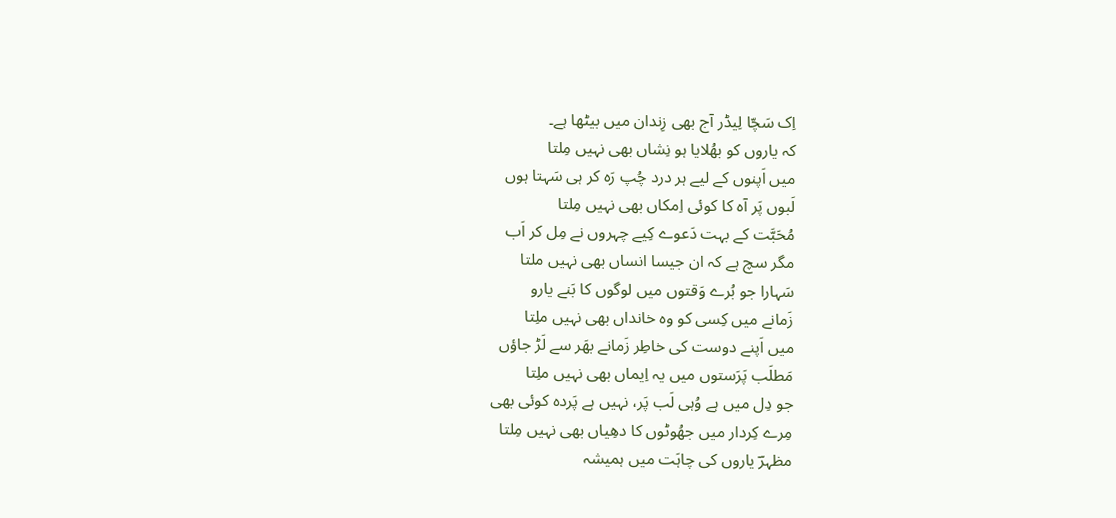اِک سَچّا لِیڈر آج بھی زِندان میں بیٹھا ہے۔
کہ یاروں کو بھُلایا ہو نِشاں بھی نہیں مِلتا
میں اَپنوں کے لیے ہر درد چُپ رَہ کر ہی سَہتا ہوں
لَبوں پَر آہ کا کوئی اِمکاں بھی نہیں مِلتا
مُحَبَّت کے بہت دَعوے کِیے چہروں نے مِل کر اَب
مگر سچ ہے کہ ان جیسا انساں بھی نہیں ملتا
سَہارا جو بُرے وَقتوں میں لوگوں کا بَنے یارو
زَمانے میں کِسی کو وہ خانداں بھی نہیں ملِتا
میں اَپنے دوست کی خاطِر زَمانے بھَر سے لَڑ جاؤں
مَطلَب پَرَستوں میں یہ اِیماں بھی نہیں ملِتا
جو دِل میں ہے وُہی لَب پَر، نہیں ہے پَردہ کوئی بھی
مِرے کِردار میں جھُوٹوں کا دھِیاں بھی نہیں مِلتا
مظہرؔ یاروں کی چاہَت میں ہمیشہ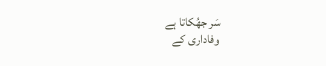سَر جھُکاتا ہے
وفاداری کے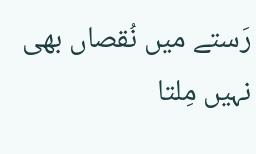رَستے میں نُقصاں بھی نہیں مِلتا